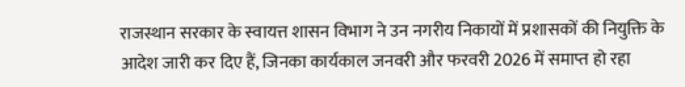राजस्थान सरकार के स्वायत्त शासन विभाग ने उन नगरीय निकायों में प्रशासकों की नियुक्ति के आदेश जारी कर दिए हैं, जिनका कार्यकाल जनवरी और फरवरी 2026 में समाप्त हो रहा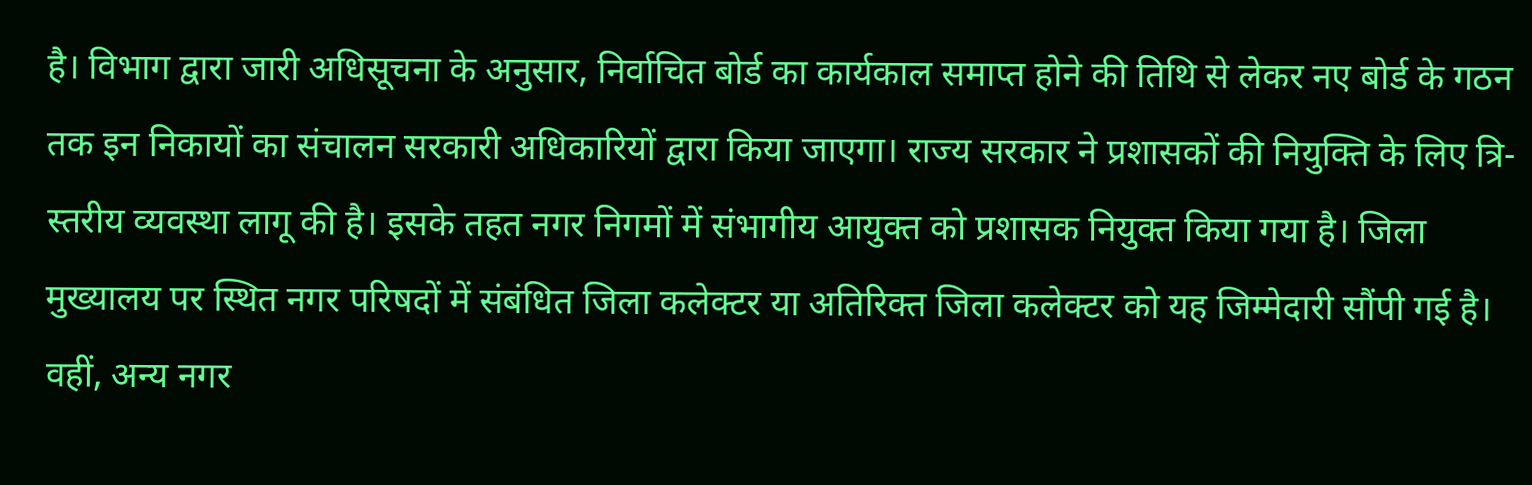है। विभाग द्वारा जारी अधिसूचना के अनुसार, निर्वाचित बोर्ड का कार्यकाल समाप्त होने की तिथि से लेकर नए बोर्ड के गठन तक इन निकायों का संचालन सरकारी अधिकारियों द्वारा किया जाएगा। राज्य सरकार ने प्रशासकों की नियुक्ति के लिए त्रि-स्तरीय व्यवस्था लागू की है। इसके तहत नगर निगमों में संभागीय आयुक्त को प्रशासक नियुक्त किया गया है। जिला मुख्यालय पर स्थित नगर परिषदों में संबंधित जिला कलेक्टर या अतिरिक्त जिला कलेक्टर को यह जिम्मेदारी सौंपी गई है। वहीं, अन्य नगर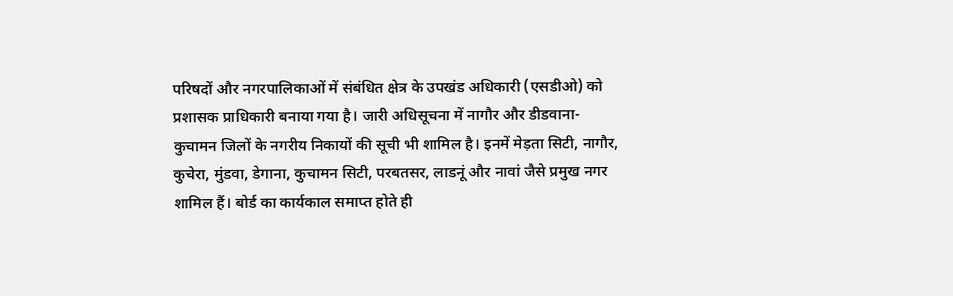परिषदों और नगरपालिकाओं में संबंधित क्षेत्र के उपखंड अधिकारी (एसडीओ) को प्रशासक प्राधिकारी बनाया गया है। जारी अधिसूचना में नागौर और डीडवाना-कुचामन जिलों के नगरीय निकायों की सूची भी शामिल है। इनमें मेड़ता सिटी, नागौर, कुचेरा, मुंडवा, डेगाना, कुचामन सिटी, परबतसर, लाडनूं और नावां जैसे प्रमुख नगर शामिल हैं। बोर्ड का कार्यकाल समाप्त होते ही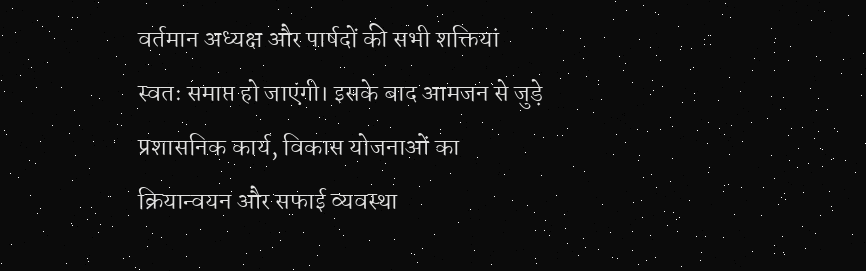वर्तमान अध्यक्ष और पार्षदों की सभी शक्तियां स्वतः समाप्त हो जाएंगी। इसके बाद आमजन से जुड़े प्रशासनिक कार्य, विकास योजनाओं का क्रियान्वयन और सफाई व्यवस्था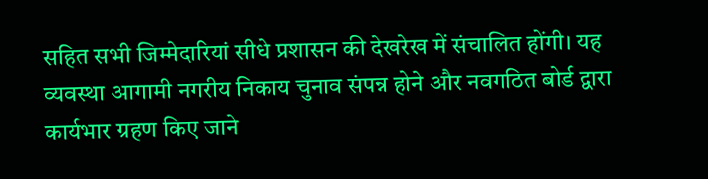सहित सभी जिम्मेदारियां सीधे प्रशासन की देखरेख में संचालित होंगी। यह व्यवस्था आगामी नगरीय निकाय चुनाव संपन्न होने और नवगठित बोर्ड द्वारा कार्यभार ग्रहण किए जाने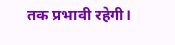तक प्रभावी रहेगी।